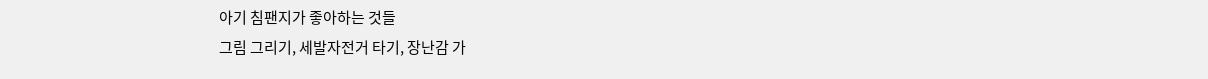아기 침팬지가 좋아하는 것들
그림 그리기, 세발자전거 타기, 장난감 가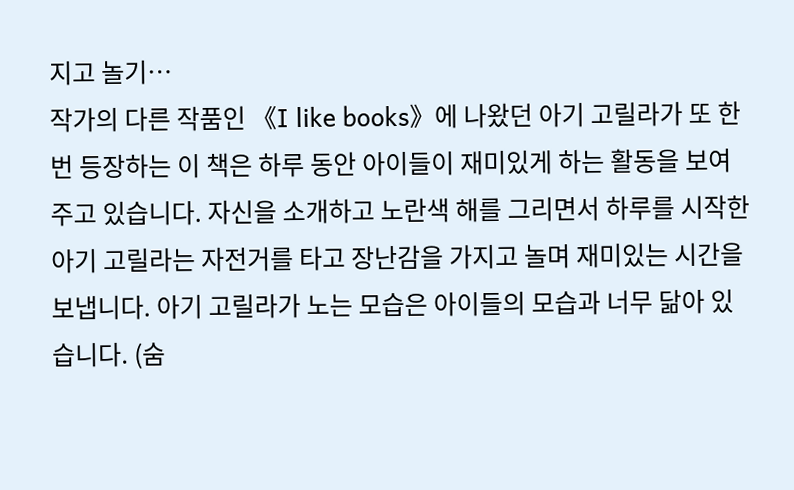지고 놀기…
작가의 다른 작품인 《I like books》에 나왔던 아기 고릴라가 또 한 번 등장하는 이 책은 하루 동안 아이들이 재미있게 하는 활동을 보여주고 있습니다. 자신을 소개하고 노란색 해를 그리면서 하루를 시작한 아기 고릴라는 자전거를 타고 장난감을 가지고 놀며 재미있는 시간을 보냅니다. 아기 고릴라가 노는 모습은 아이들의 모습과 너무 닮아 있습니다. (숨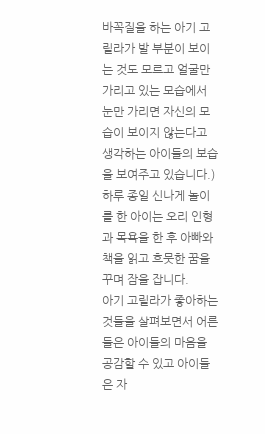바꼭질을 하는 아기 고릴라가 발 부분이 보이는 것도 모르고 얼굴만 가리고 있는 모습에서 눈만 가리면 자신의 모습이 보이지 않는다고 생각하는 아이들의 보습을 보여주고 있습니다.) 하루 종일 신나게 놀이를 한 아이는 오리 인형과 목욕을 한 후 아빠와 책을 읽고 흐뭇한 꿈을 꾸며 잠을 잡니다.
아기 고릴라가 좋아하는 것들을 살펴보면서 어른들은 아이들의 마음을 공감할 수 있고 아이들은 자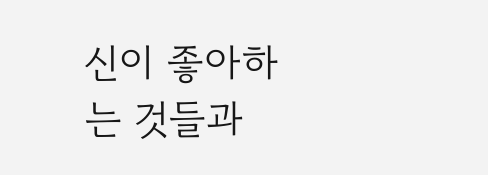신이 좋아하는 것들과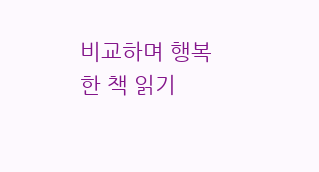비교하며 행복한 책 읽기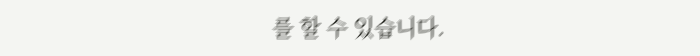를 할 수 있습니다.